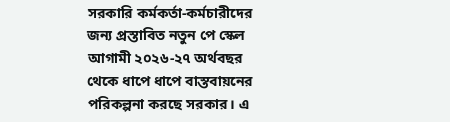সরকারি কর্মকর্তা-কর্মচারীদের জন্য প্রস্তাবিত নতুন পে স্কেল আগামী ২০২৬-২৭ অর্থবছর থেকে ধাপে ধাপে বাস্তবায়নের পরিকল্পনা করছে সরকার। এ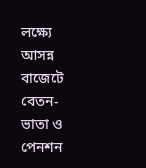লক্ষ্যে আসন্ন বাজেটে বেতন-ভাতা ও পেনশন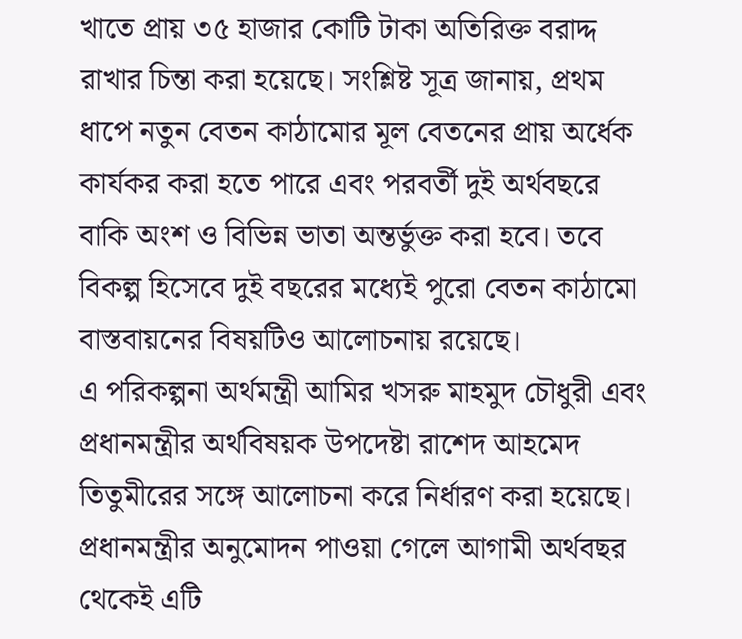খাতে প্রায় ৩৫ হাজার কোটি টাকা অতিরিক্ত বরাদ্দ রাখার চিন্তা করা হয়েছে। সংশ্লিষ্ট সূত্র জানায়, প্রথম ধাপে নতুন বেতন কাঠামোর মূল বেতনের প্রায় অর্ধেক কার্যকর করা হতে পারে এবং পরবর্তী দুই অর্থবছরে বাকি অংশ ও বিভিন্ন ভাতা অন্তর্ভুক্ত করা হবে। তবে বিকল্প হিসেবে দুই বছরের মধ্যেই পুরো বেতন কাঠামো বাস্তবায়নের বিষয়টিও আলোচনায় রয়েছে।
এ পরিকল্পনা অর্থমন্ত্রী আমির খসরু মাহমুদ চৌধুরী এবং প্রধানমন্ত্রীর অর্থবিষয়ক উপদেষ্টা রাশেদ আহমেদ তিতুমীরের সঙ্গে আলোচনা করে নির্ধারণ করা হয়েছে। প্রধানমন্ত্রীর অনুমোদন পাওয়া গেলে আগামী অর্থবছর থেকেই এটি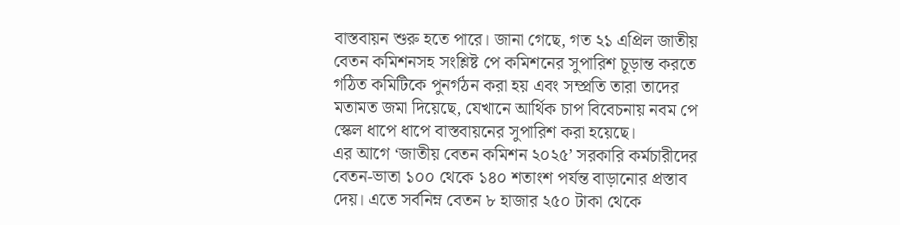বাস্তবায়ন শুরু হতে পারে। জানা গেছে, গত ২১ এপ্রিল জাতীয় বেতন কমিশনসহ সংশ্লিষ্ট পে কমিশনের সুপারিশ চূড়ান্ত করতে গঠিত কমিটিকে পুনর্গঠন করা হয় এবং সম্প্রতি তারা তাদের মতামত জমা দিয়েছে, যেখানে আর্থিক চাপ বিবেচনায় নবম পে স্কেল ধাপে ধাপে বাস্তবায়নের সুপারিশ করা হয়েছে।
এর আগে ‘জাতীয় বেতন কমিশন ২০২৫’ সরকারি কর্মচারীদের বেতন-ভাতা ১০০ থেকে ১৪০ শতাংশ পর্যন্ত বাড়ানোর প্রস্তাব দেয়। এতে সর্বনিম্ন বেতন ৮ হাজার ২৫০ টাকা থেকে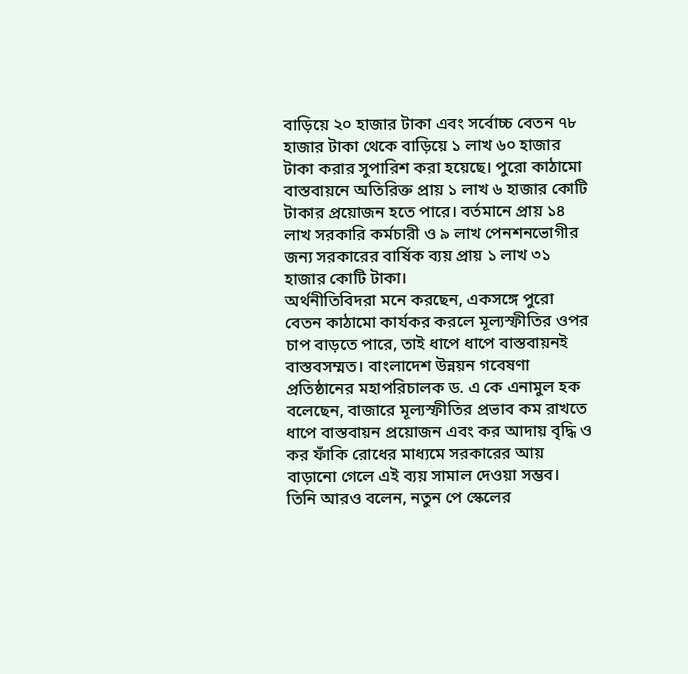বাড়িয়ে ২০ হাজার টাকা এবং সর্বোচ্চ বেতন ৭৮ হাজার টাকা থেকে বাড়িয়ে ১ লাখ ৬০ হাজার টাকা করার সুপারিশ করা হয়েছে। পুরো কাঠামো বাস্তবায়নে অতিরিক্ত প্রায় ১ লাখ ৬ হাজার কোটি টাকার প্রয়োজন হতে পারে। বর্তমানে প্রায় ১৪ লাখ সরকারি কর্মচারী ও ৯ লাখ পেনশনভোগীর জন্য সরকারের বার্ষিক ব্যয় প্রায় ১ লাখ ৩১ হাজার কোটি টাকা।
অর্থনীতিবিদরা মনে করছেন, একসঙ্গে পুরো বেতন কাঠামো কার্যকর করলে মূল্যস্ফীতির ওপর চাপ বাড়তে পারে, তাই ধাপে ধাপে বাস্তবায়নই বাস্তবসম্মত। বাংলাদেশ উন্নয়ন গবেষণা প্রতিষ্ঠানের মহাপরিচালক ড. এ কে এনামুল হক বলেছেন, বাজারে মূল্যস্ফীতির প্রভাব কম রাখতে ধাপে বাস্তবায়ন প্রয়োজন এবং কর আদায় বৃদ্ধি ও কর ফাঁকি রোধের মাধ্যমে সরকারের আয় বাড়ানো গেলে এই ব্যয় সামাল দেওয়া সম্ভব। তিনি আরও বলেন, নতুন পে স্কেলের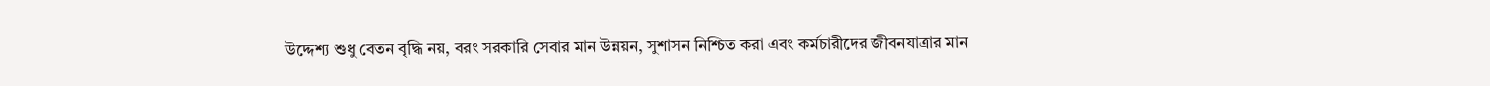উদ্দেশ্য শুধু বেতন বৃদ্ধি নয়, বরং সরকারি সেবার মান উন্নয়ন, সুশাসন নিশ্চিত করা এবং কর্মচারীদের জীবনযাত্রার মান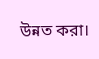উন্নত করা।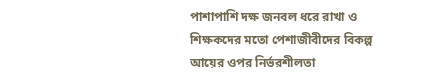পাশাপাশি দক্ষ জনবল ধরে রাখা ও শিক্ষকদের মতো পেশাজীবীদের বিকল্প আয়ের ওপর নির্ভরশীলতা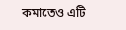কমাতেও এটি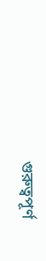গুরুত্বপূর্ণ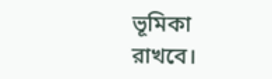ভূমিকা রাখবে।